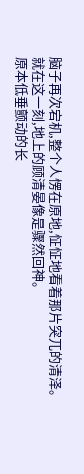脑子再次宕机,整个人愣在原地,怔怔地看着那片突兀的清泽。
就在这一刻,地上的顾清晏像是骤然回神。
原本低垂颤动的长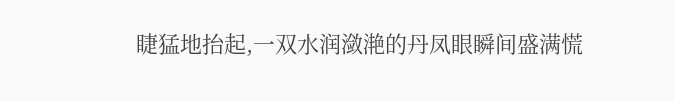睫猛地抬起,一双水润潋滟的丹凤眼瞬间盛满慌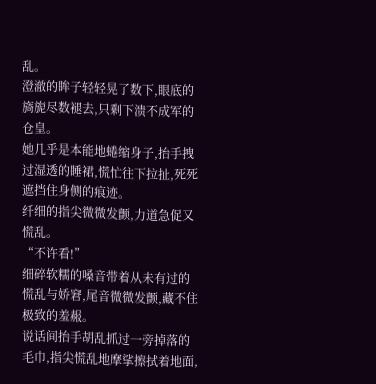乱。
澄澈的眸子轻轻晃了数下,眼底的旖旎尽数褪去,只剩下溃不成军的仓皇。
她几乎是本能地蜷缩身子,抬手拽过湿透的睡裙,慌忙往下拉扯,死死遮挡住身侧的痕迹。
纤细的指尖微微发颤,力道急促又慌乱。
“不许看!”
细碎软糯的嗓音带着从未有过的慌乱与娇窘,尾音微微发颤,藏不住极致的羞赧。
说话间抬手胡乱抓过一旁掉落的毛巾,指尖慌乱地摩挲擦拭着地面,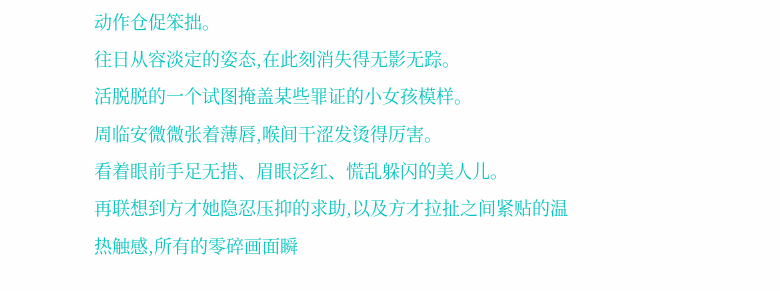动作仓促笨拙。
往日从容淡定的姿态,在此刻消失得无影无踪。
活脱脱的一个试图掩盖某些罪证的小女孩模样。
周临安微微张着薄唇,喉间干涩发烫得厉害。
看着眼前手足无措、眉眼泛红、慌乱躲闪的美人儿。
再联想到方才她隐忍压抑的求助,以及方才拉扯之间紧贴的温热触感,所有的零碎画面瞬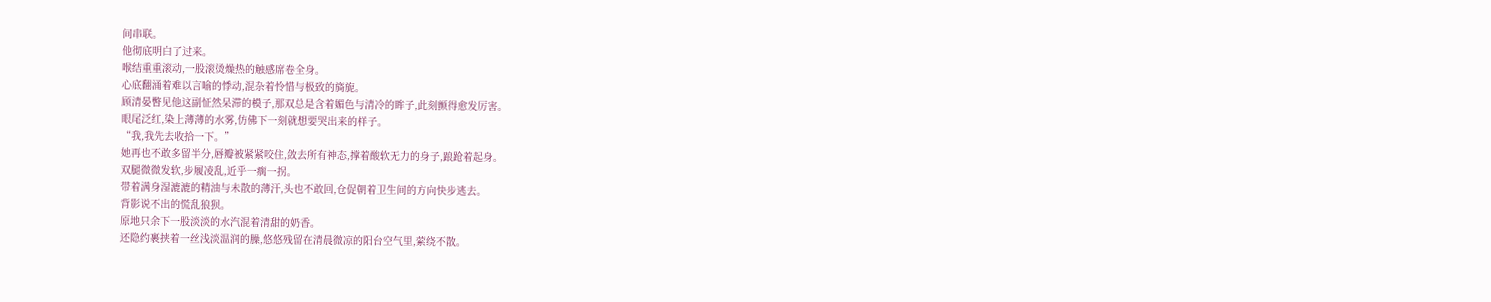间串联。
他彻底明白了过来。
喉结重重滚动,一股滚烫燥热的触感席卷全身。
心底翻涌着难以言喻的悸动,混杂着怜惜与极致的旖旎。
顾清晏瞥见他这副怔然呆滞的模子,那双总是含着媚色与清冷的眸子,此刻颤得愈发厉害。
眼尾泛红,染上薄薄的水雾,仿佛下一刻就想要哭出来的样子。
“我,我先去收拾一下。”
她再也不敢多留半分,唇瓣被紧紧咬住,敛去所有神态,撑着酸软无力的身子,踉跄着起身。
双腿微微发软,步履凌乱,近乎一瘸一拐。
带着满身湿漉漉的精油与未散的薄汗,头也不敢回,仓促朝着卫生间的方向快步逃去。
背影说不出的慌乱狼狈。
原地只余下一股淡淡的水汽混着清甜的奶香。
还隐约裹挟着一丝浅淡温润的臊,悠悠残留在清晨微凉的阳台空气里,萦绕不散。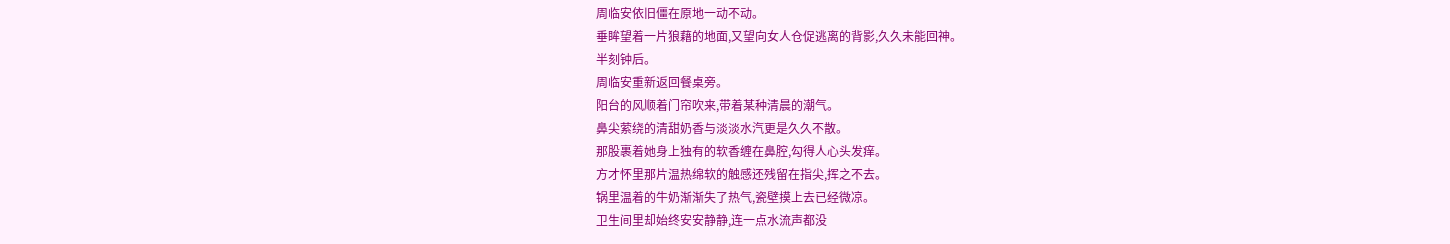周临安依旧僵在原地一动不动。
垂眸望着一片狼藉的地面,又望向女人仓促逃离的背影,久久未能回神。
半刻钟后。
周临安重新返回餐桌旁。
阳台的风顺着门帘吹来,带着某种清晨的潮气。
鼻尖萦绕的清甜奶香与淡淡水汽更是久久不散。
那股裹着她身上独有的软香缠在鼻腔,勾得人心头发痒。
方才怀里那片温热绵软的触感还残留在指尖,挥之不去。
锅里温着的牛奶渐渐失了热气,瓷壁摸上去已经微凉。
卫生间里却始终安安静静,连一点水流声都没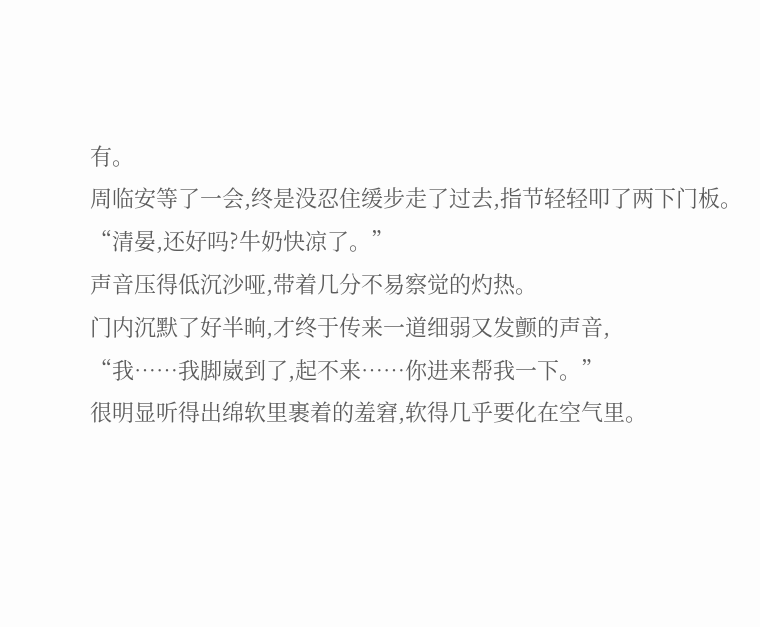有。
周临安等了一会,终是没忍住缓步走了过去,指节轻轻叩了两下门板。
“清晏,还好吗?牛奶快凉了。”
声音压得低沉沙哑,带着几分不易察觉的灼热。
门内沉默了好半晌,才终于传来一道细弱又发颤的声音,
“我……我脚崴到了,起不来……你进来帮我一下。”
很明显听得出绵软里裹着的羞窘,软得几乎要化在空气里。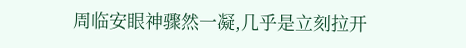周临安眼神骤然一凝,几乎是立刻拉开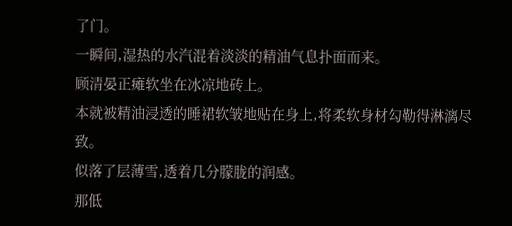了门。
一瞬间,湿热的水汽混着淡淡的精油气息扑面而来。
顾清晏正瘫软坐在冰凉地砖上。
本就被精油浸透的睡裙软皱地贴在身上,将柔软身材勾勒得淋漓尽致。
似落了层薄雪,透着几分朦胧的润感。
那低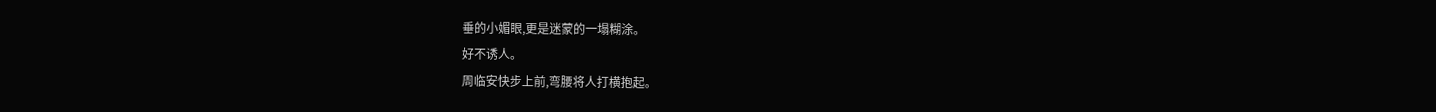垂的小媚眼,更是迷蒙的一塌糊涂。
好不诱人。
周临安快步上前,弯腰将人打横抱起。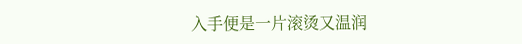入手便是一片滚烫又温润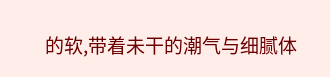的软,带着未干的潮气与细腻体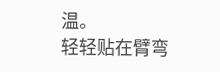温。
轻轻贴在臂弯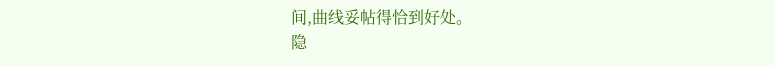间,曲线妥帖得恰到好处。
隐